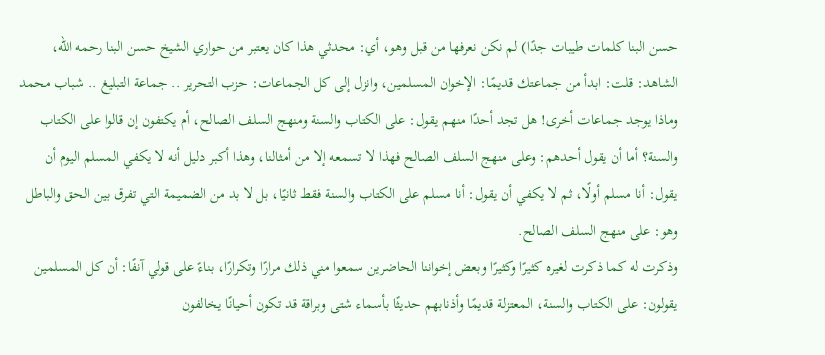حسن البنا كلمات طيبات جدًا) لم نكن نعرفها من قبل وهو، أي: محدثي هذا كان يعتبر من حواري الشيخ حسن البنا رحمه الله، الشاهد: قلت: ابدأ من جماعتك قديمًا: الإخوان المسلمين، وانزل إلى كل الجماعات: حزب التحرير .. جماعة التبليغ .. شباب محمد وماذا يوجد جماعات أخرى! هل تجد أحدًا منهم يقول: على الكتاب والسنة ومنهج السلف الصالح، أم يكتفون إن قالوا على الكتاب والسنة؟ أما أن يقول أحدهم: وعلى منهج السلف الصالح فهذا لا تسمعه إلا من أمثالنا، وهذا أكبر دليل أنه لا يكفي المسلم اليوم أن يقول: أنا مسلم أولًا، ثم لا يكفي أن يقول: أنا مسلم على الكتاب والسنة فقط ثانيًا، بل لا بد من الضميمة التي تفرق بين الحق والباطل وهو: على منهج السلف الصالح.
وذكرت له كما ذكرت لغيره كثيرًا وكثيرًا وبعض إخواننا الحاضرين سمعوا مني ذلك مرارًا وتكرارًا، بناءً على قولي آنفًا: أن كل المسلمين يقولون: على الكتاب والسنة، المعتزلة قديمًا وأذنابهم حديثًا بأسماء شتى وبراقة قد تكون أحيانًا يخالفون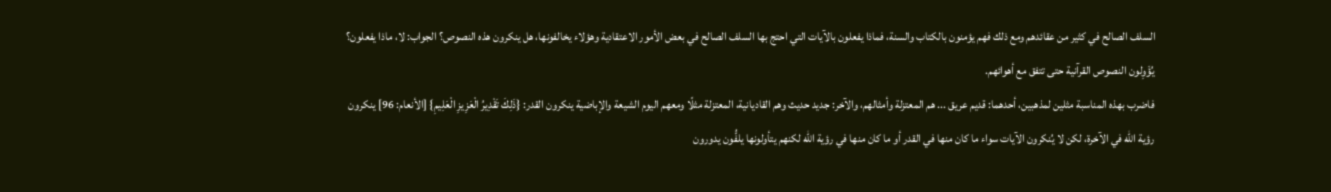السلف الصالح في كثير من عقائدهم ومع ذلك فهم يؤمنون بالكتاب والسنة، فماذا يفعلون بالآيات التي احتج بها السلف الصالح في بعض الأمور الاعتقادية وهؤلاء يخالفونها، هل ينكرون هذه النصوص؟ الجواب: لا، ماذا يفعلون؟ يُؤَوِلون النصوص القرآنية حتى تتفق مع أهوائهم.
فاضرب بهذه المناسبة مثلين لمذهبين، أحدهما: قديم عريق ... هم المعتزلة وأمثالهم، والآخر: جديد حديث وهم القاديانية، المعتزلة مثلًا ومعهم اليوم الشيعة والإباضية ينكرون القدر: {ذَلِكَ تَقْدِيرُ الْعَزِيزِ الْعَلِيمِ} [الأنعام: 96] ينكرون رؤية الله في الآخرة، لكن لا يُنكرون الآيات سواء ما كان منها في القدر أو ما كان منها في رؤية الله لكنهم يتأولونها يلفُّون يدورون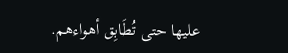عليها حتى تُطَابِق أهواءهم.